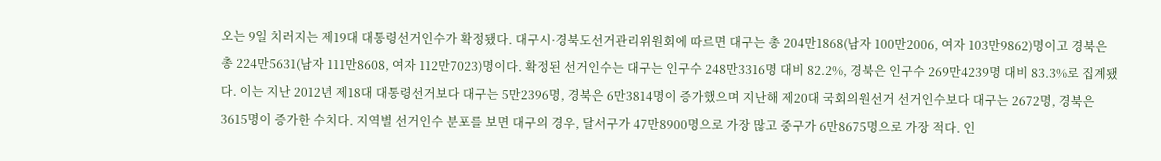오는 9일 치러지는 제19대 대통령선거인수가 확정됐다. 대구시·경북도선거관리위원회에 따르면 대구는 총 204만1868(남자 100만2006, 여자 103만9862)명이고 경북은 총 224만5631(남자 111만8608, 여자 112만7023)명이다. 확정된 선거인수는 대구는 인구수 248만3316명 대비 82.2%, 경북은 인구수 269만4239명 대비 83.3%로 집계됐다. 이는 지난 2012년 제18대 대통령선거보다 대구는 5만2396명, 경북은 6만3814명이 증가했으며 지난해 제20대 국회의원선거 선거인수보다 대구는 2672명, 경북은 3615명이 증가한 수치다. 지역별 선거인수 분포를 보면 대구의 경우, 달서구가 47만8900명으로 가장 많고 중구가 6만8675명으로 가장 적다. 인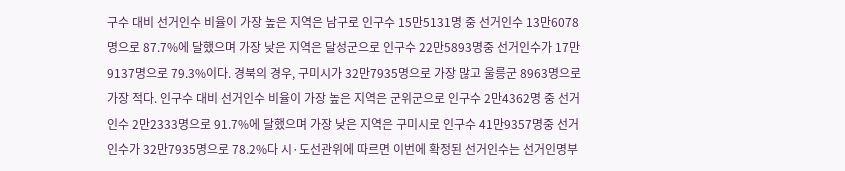구수 대비 선거인수 비율이 가장 높은 지역은 남구로 인구수 15만5131명 중 선거인수 13만6078명으로 87.7%에 달했으며 가장 낮은 지역은 달성군으로 인구수 22만5893명중 선거인수가 17만9137명으로 79.3%이다. 경북의 경우, 구미시가 32만7935명으로 가장 많고 울릉군 8963명으로 가장 적다. 인구수 대비 선거인수 비율이 가장 높은 지역은 군위군으로 인구수 2만4362명 중 선거인수 2만2333명으로 91.7%에 달했으며 가장 낮은 지역은 구미시로 인구수 41만9357명중 선거인수가 32만7935명으로 78.2%다 시·도선관위에 따르면 이번에 확정된 선거인수는 선거인명부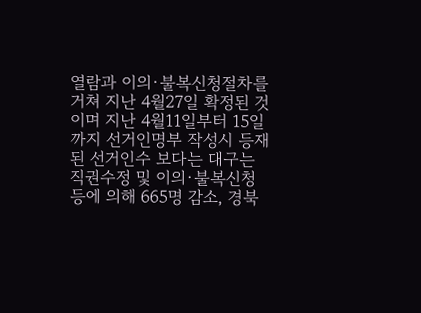열람과 이의·불복신청절차를 거쳐 지난 4월27일 확정된 것이며 지난 4월11일부터 15일까지 선거인명부 작성시 등재된 선거인수 보다는 대구는 직권수정 및 이의·불복신청 등에 의해 665명 감소, 경북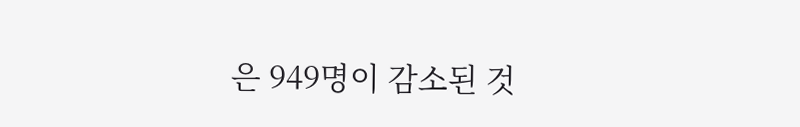은 949명이 감소된 것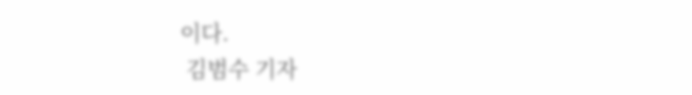이다.
 김범수 기자